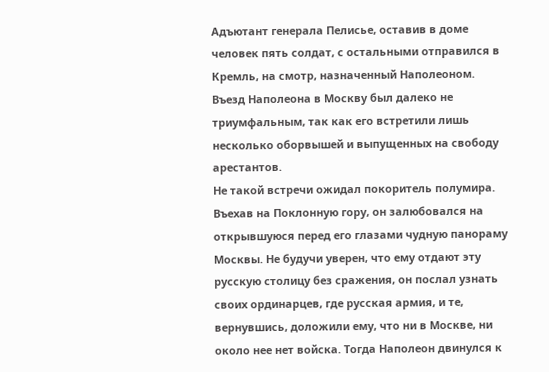Адъютант генерала Пелисье, оставив в доме человек пять солдат, с остальными отправился в Кремль, на смотр, назначенный Наполеоном.
Въезд Наполеона в Москву был далеко не триумфальным, так как его встретили лишь несколько оборвышей и выпущенных на свободу арестантов.
Не такой встречи ожидал покоритель полумира. Въехав на Поклонную гору, он залюбовался на открывшуюся перед его глазами чудную панораму Москвы. Не будучи уверен, что ему отдают эту русскую столицу без сражения, он послал узнать своих ординарцев, где русская армия, и те, вернувшись, доложили ему, что ни в Москве, ни около нее нет войска. Тогда Наполеон двинулся к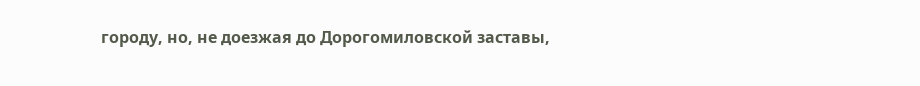городу, но, не доезжая до Дорогомиловской заставы,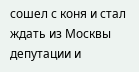сошел с коня и стал ждать из Москвы депутации и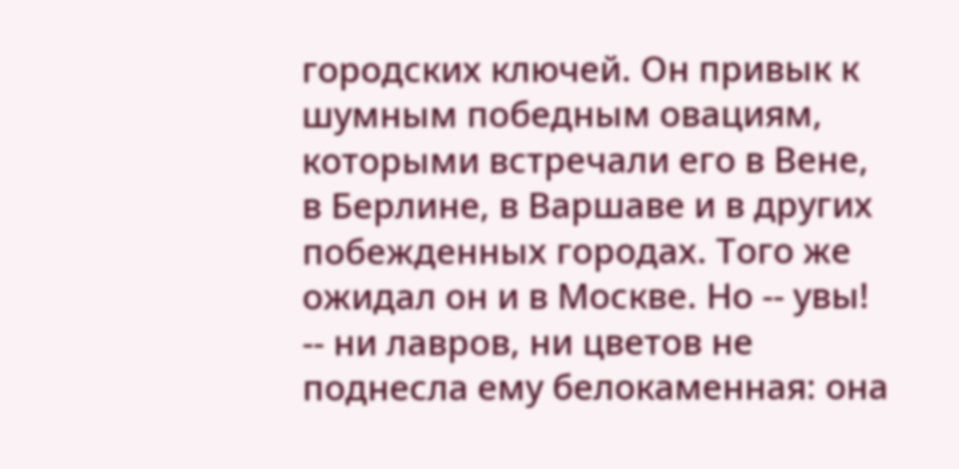городских ключей. Он привык к шумным победным овациям, которыми встречали его в Вене, в Берлине, в Варшаве и в других побежденных городах. Того же ожидал он и в Москве. Но -- увы! -- ни лавров, ни цветов не поднесла ему белокаменная: она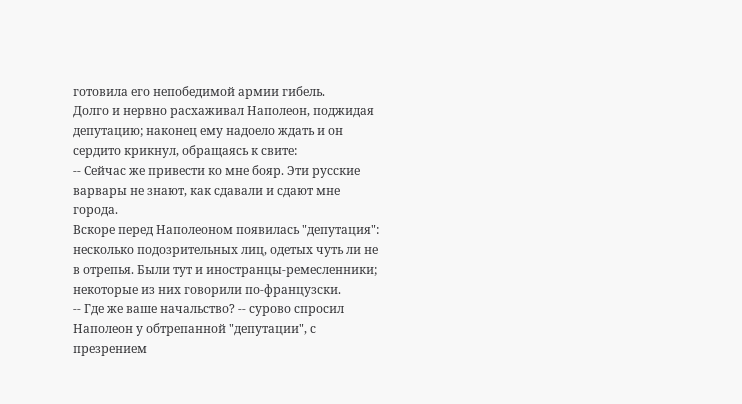готовила его непобедимой армии гибель.
Долго и нервно расхаживал Наполеон, поджидая депутацию; наконец ему надоело ждать и он сердито крикнул, обращаясь к свите:
-- Сейчас же привести ко мне бояр. Эти русские варвары не знают, как сдавали и сдают мне города.
Вскоре перед Наполеоном появилась "депутация": несколько подозрительных лиц, одетых чуть ли не в отрепья. Были тут и иностранцы-ремесленники; некоторые из них говорили по-французски.
-- Где же ваше начальство? -- сурово спросил Наполеон у обтрепанной "депутации", с презрением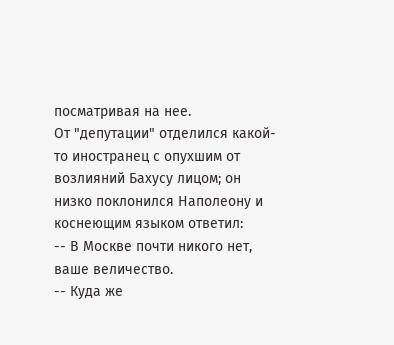посматривая на нее.
От "депутации" отделился какой-то иностранец с опухшим от возлияний Бахусу лицом; он низко поклонился Наполеону и коснеющим языком ответил:
-- В Москве почти никого нет, ваше величество.
-- Куда же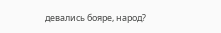девались бояре, народ?